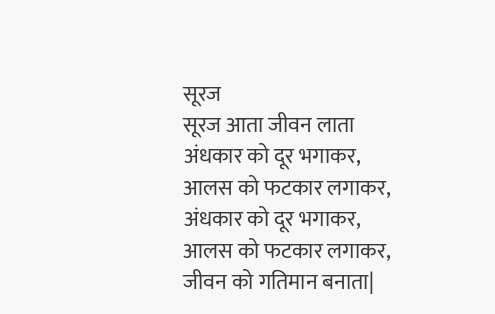सूरज
सूरज आता जीवन लाता
अंधकार को दूर भगाकर,
आलस को फटकार लगाकर,
अंधकार को दूर भगाकर,
आलस को फटकार लगाकर,
जीवन को गतिमान बनाता|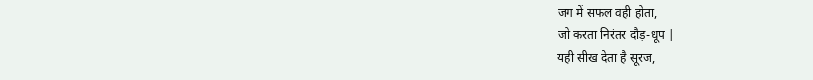जग में सफल वही होता,
जो करता निरंतर दौड़-धूप |
यही सीख देता है सूरज,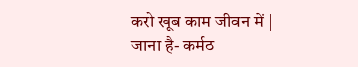करो खूब काम जीवन में |
जाना है- कर्मठ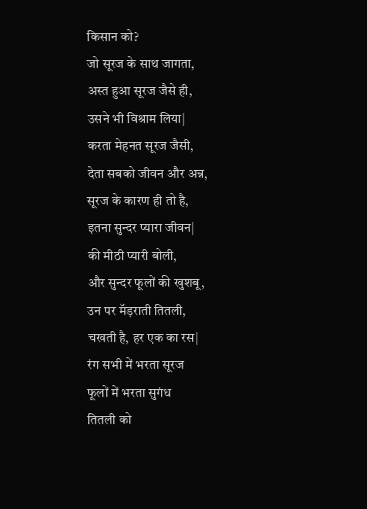किसान को?
जो सूरज के साथ जागता,
अस्त हुआ सूरज जैसे ही,
उसने भी विश्राम लिया|
करता मेहनत सूरज जैसी,
देता सबको जीवन और अन्न,
सूरज के कारण ही तो है,
इतना सुन्दर प्यारा जीवन|
की मीठी प्यारी बोली,
और सुन्दर फूलों की खुशबू,
उन पर मॅड़राती तितली,
चखती है, हर एक का रस|
रंग सभी में भरता सूरज
फूलों में भरता सुगंध
तितली को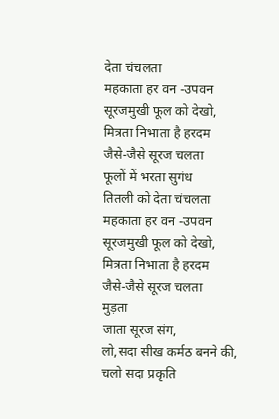देता चंचलता
महकाता हर वन -उपवन
सूरजमुखी फूल को देखो,
मित्रता निभाता है हरदम
जैसे-जैसे सूरज चलता
फूलों में भरता सुगंध
तितली को देता चंचलता
महकाता हर वन -उपवन
सूरजमुखी फूल को देखो,
मित्रता निभाता है हरदम
जैसे-जैसे सूरज चलता
मुड़ता
जाता सूरज संग,
लो,सदा सीख कर्मठ बनने की,
चलो सदा प्रकृति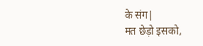के संग|
मत छेड़ो इसको,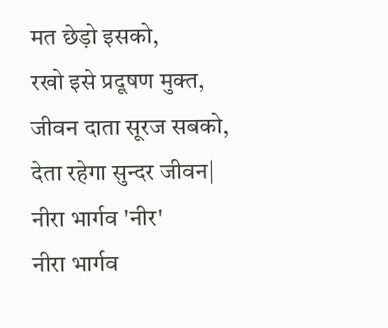मत छेड़ो इसको,
रखो इसे प्रदूषण मुक्त,
जीवन दाता सूरज सबको,
देता रहेगा सुन्दर जीवन|
नीरा भार्गव 'नीर'
नीरा भार्गव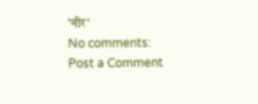'नीर'
No comments:
Post a Comment